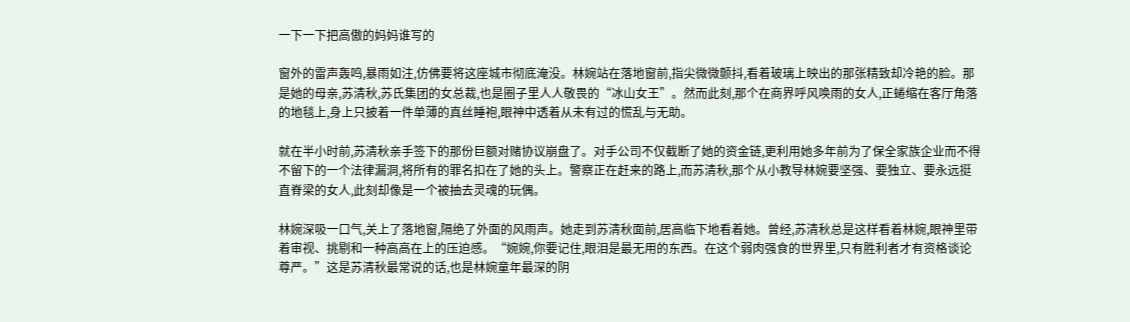一下一下把高傲的妈妈谁写的

窗外的雷声轰鸣,暴雨如注,仿佛要将这座城市彻底淹没。林婉站在落地窗前,指尖微微颤抖,看着玻璃上映出的那张精致却冷艳的脸。那是她的母亲,苏清秋,苏氏集团的女总裁,也是圈子里人人敬畏的“冰山女王”。然而此刻,那个在商界呼风唤雨的女人,正蜷缩在客厅角落的地毯上,身上只披着一件单薄的真丝睡袍,眼神中透着从未有过的慌乱与无助。

就在半小时前,苏清秋亲手签下的那份巨额对赌协议崩盘了。对手公司不仅截断了她的资金链,更利用她多年前为了保全家族企业而不得不留下的一个法律漏洞,将所有的罪名扣在了她的头上。警察正在赶来的路上,而苏清秋,那个从小教导林婉要坚强、要独立、要永远挺直脊梁的女人,此刻却像是一个被抽去灵魂的玩偶。

林婉深吸一口气,关上了落地窗,隔绝了外面的风雨声。她走到苏清秋面前,居高临下地看着她。曾经,苏清秋总是这样看着林婉,眼神里带着审视、挑剔和一种高高在上的压迫感。“婉婉,你要记住,眼泪是最无用的东西。在这个弱肉强食的世界里,只有胜利者才有资格谈论尊严。”这是苏清秋最常说的话,也是林婉童年最深的阴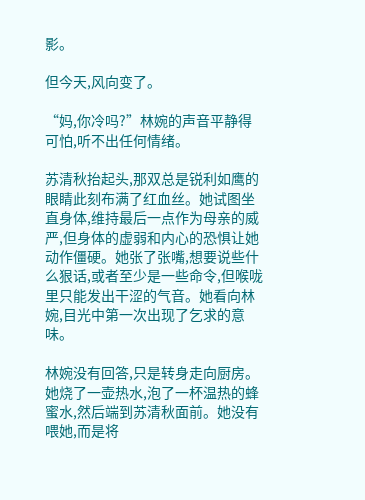影。

但今天,风向变了。

“妈,你冷吗?”林婉的声音平静得可怕,听不出任何情绪。

苏清秋抬起头,那双总是锐利如鹰的眼睛此刻布满了红血丝。她试图坐直身体,维持最后一点作为母亲的威严,但身体的虚弱和内心的恐惧让她动作僵硬。她张了张嘴,想要说些什么狠话,或者至少是一些命令,但喉咙里只能发出干涩的气音。她看向林婉,目光中第一次出现了乞求的意味。

林婉没有回答,只是转身走向厨房。她烧了一壶热水,泡了一杯温热的蜂蜜水,然后端到苏清秋面前。她没有喂她,而是将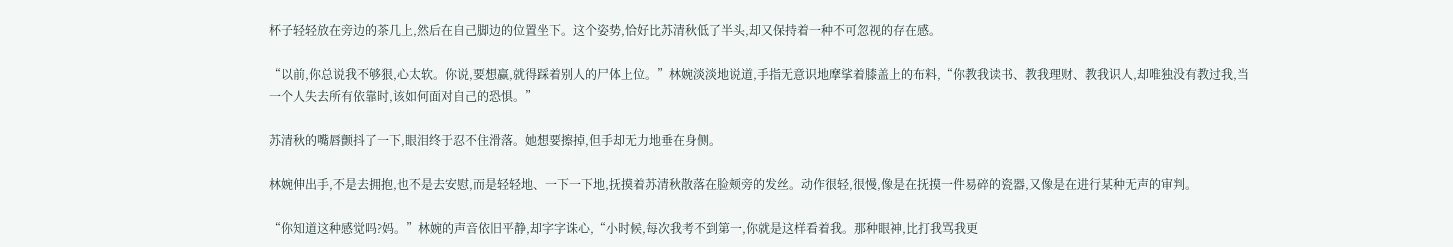杯子轻轻放在旁边的茶几上,然后在自己脚边的位置坐下。这个姿势,恰好比苏清秋低了半头,却又保持着一种不可忽视的存在感。

“以前,你总说我不够狠,心太软。你说,要想赢,就得踩着别人的尸体上位。”林婉淡淡地说道,手指无意识地摩挲着膝盖上的布料,“你教我读书、教我理财、教我识人,却唯独没有教过我,当一个人失去所有依靠时,该如何面对自己的恐惧。”

苏清秋的嘴唇颤抖了一下,眼泪终于忍不住滑落。她想要擦掉,但手却无力地垂在身侧。

林婉伸出手,不是去拥抱,也不是去安慰,而是轻轻地、一下一下地,抚摸着苏清秋散落在脸颊旁的发丝。动作很轻,很慢,像是在抚摸一件易碎的瓷器,又像是在进行某种无声的审判。

“你知道这种感觉吗?妈。”林婉的声音依旧平静,却字字诛心,“小时候,每次我考不到第一,你就是这样看着我。那种眼神,比打我骂我更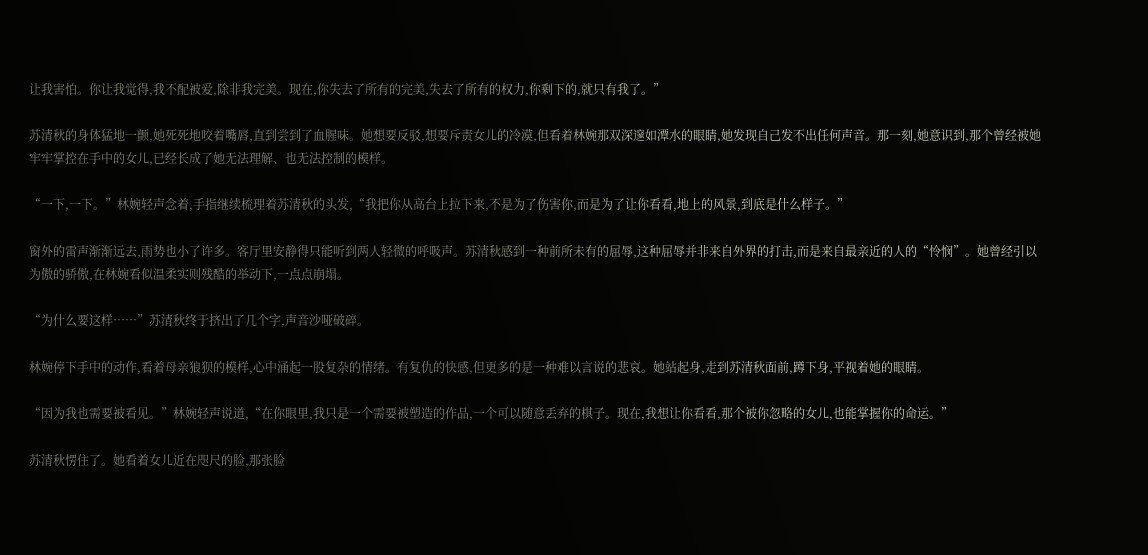让我害怕。你让我觉得,我不配被爱,除非我完美。现在,你失去了所有的完美,失去了所有的权力,你剩下的,就只有我了。”

苏清秋的身体猛地一颤,她死死地咬着嘴唇,直到尝到了血腥味。她想要反驳,想要斥责女儿的冷漠,但看着林婉那双深邃如潭水的眼睛,她发现自己发不出任何声音。那一刻,她意识到,那个曾经被她牢牢掌控在手中的女儿,已经长成了她无法理解、也无法控制的模样。

“一下,一下。”林婉轻声念着,手指继续梳理着苏清秋的头发,“我把你从高台上拉下来,不是为了伤害你,而是为了让你看看,地上的风景,到底是什么样子。”

窗外的雷声渐渐远去,雨势也小了许多。客厅里安静得只能听到两人轻微的呼吸声。苏清秋感到一种前所未有的屈辱,这种屈辱并非来自外界的打击,而是来自最亲近的人的“怜悯”。她曾经引以为傲的骄傲,在林婉看似温柔实则残酷的举动下,一点点崩塌。

“为什么要这样……”苏清秋终于挤出了几个字,声音沙哑破碎。

林婉停下手中的动作,看着母亲狼狈的模样,心中涌起一股复杂的情绪。有复仇的快感,但更多的是一种难以言说的悲哀。她站起身,走到苏清秋面前,蹲下身,平视着她的眼睛。

“因为我也需要被看见。”林婉轻声说道,“在你眼里,我只是一个需要被塑造的作品,一个可以随意丢弃的棋子。现在,我想让你看看,那个被你忽略的女儿,也能掌握你的命运。”

苏清秋愣住了。她看着女儿近在咫尺的脸,那张脸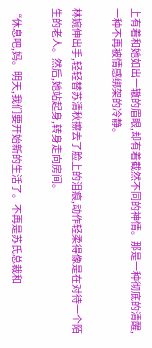上有着和她如出一辙的眉眼,却有着截然不同的神情。那是一种彻底的清醒,一种不再被情感绑架的冷静。

林婉伸出手,轻轻替苏清秋擦去了脸上的泪痕,动作轻柔得像是在对待一个陌生的老人。然后,她站起身,转身走向房间。

“休息吧,妈。明天,我们要开始新的生活了。不再是苏氏总裁和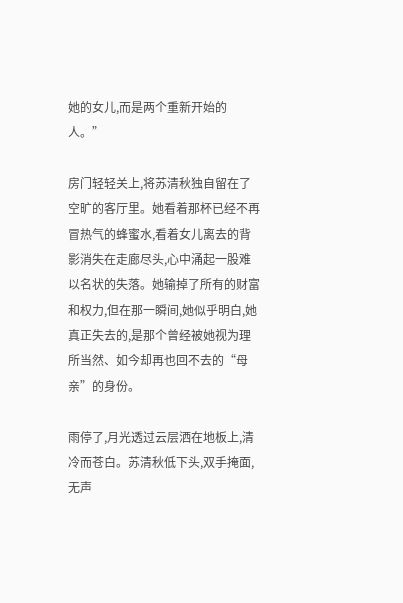她的女儿,而是两个重新开始的人。”

房门轻轻关上,将苏清秋独自留在了空旷的客厅里。她看着那杯已经不再冒热气的蜂蜜水,看着女儿离去的背影消失在走廊尽头,心中涌起一股难以名状的失落。她输掉了所有的财富和权力,但在那一瞬间,她似乎明白,她真正失去的,是那个曾经被她视为理所当然、如今却再也回不去的“母亲”的身份。

雨停了,月光透过云层洒在地板上,清冷而苍白。苏清秋低下头,双手掩面,无声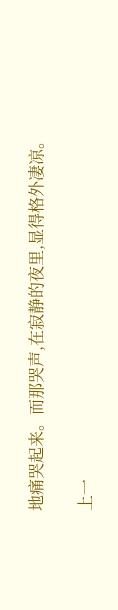地痛哭起来。而那哭声,在寂静的夜里,显得格外凄凉。

上一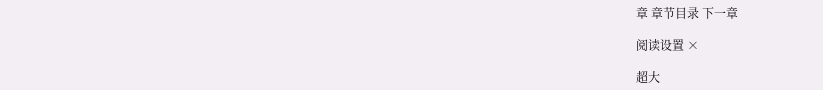章 章节目录 下一章

阅读设置 ×

超大